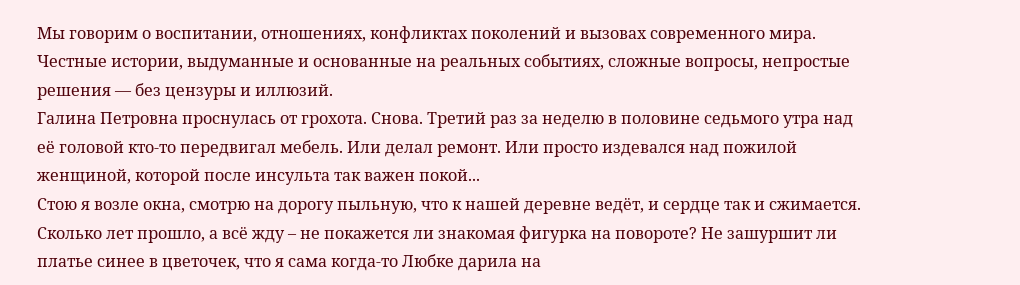Мы говорим о воспитании, отношениях, конфликтах поколений и вызовах современного мира. Честные истории, выдуманные и основанные на реальных событиях, сложные вопросы, непростые решения — без цензуры и иллюзий.
Галина Петровна проснулась от грохота. Снова. Третий раз за неделю в половине седьмого утра над её головой кто-то передвигал мебель. Или делал ремонт. Или просто издевался над пожилой женщиной, которой после инсульта так важен покой...
Стою я возле окна, смотрю на дорогу пыльную, что к нашей деревне ведёт, и сердце так и сжимается. Сколько лет прошло, а всё жду – не покажется ли знакомая фигурка на повороте? Не зашуршит ли платье синее в цветочек, что я сама когда-то Любке дарила на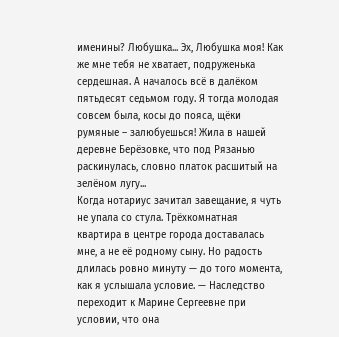именины? Любушка... Эх, Любушка моя! Как же мне тебя не хватает, подруженька сердешная. А началось всё в далёком пятьдесят седьмом году. Я тогда молодая совсем была, косы до пояса, щёки румяные – залюбуешься! Жила в нашей деревне Берёзовке, что под Рязанью раскинулась, словно платок расшитый на зелёном лугу...
Когда нотариус зачитал завещание, я чуть не упала со стула. Трёхкомнатная квартира в центре города доставалась мне, а не её родному сыну. Но радость длилась ровно минуту — до того момента, как я услышала условие. — Наследство переходит к Марине Сергеевне при условии, что она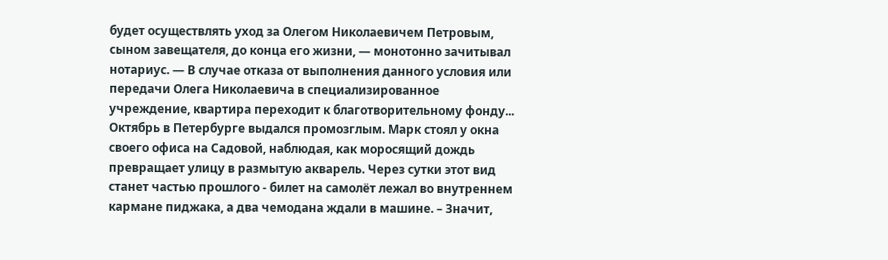будет осуществлять уход за Олегом Николаевичем Петровым, сыном завещателя, до конца его жизни, — монотонно зачитывал нотариус. — В случае отказа от выполнения данного условия или передачи Олега Николаевича в специализированное учреждение, квартира переходит к благотворительному фонду...
Октябрь в Петербурге выдался промозглым. Марк стоял у окна своего офиса на Садовой, наблюдая, как моросящий дождь превращает улицу в размытую акварель. Через сутки этот вид станет частью прошлого - билет на самолёт лежал во внутреннем кармане пиджака, а два чемодана ждали в машине. – Значит,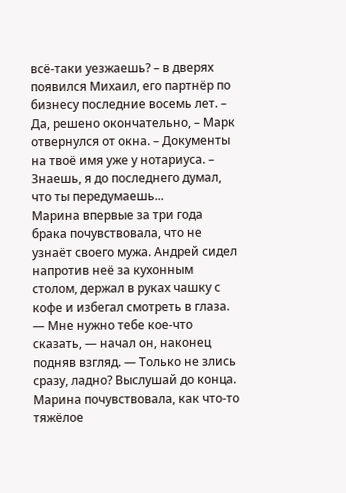всё-таки уезжаешь? – в дверях появился Михаил, его партнёр по бизнесу последние восемь лет. – Да, решено окончательно, – Марк отвернулся от окна. – Документы на твоё имя уже у нотариуса. – Знаешь, я до последнего думал, что ты передумаешь...
Марина впервые за три года брака почувствовала, что не узнаёт своего мужа. Андрей сидел напротив неё за кухонным столом, держал в руках чашку с кофе и избегал смотреть в глаза. — Мне нужно тебе кое-что сказать, — начал он, наконец подняв взгляд. — Только не злись сразу, ладно? Выслушай до конца. Марина почувствовала, как что-то тяжёлое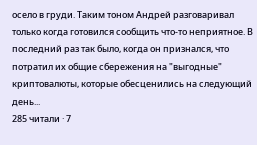осело в груди. Таким тоном Андрей разговаривал только когда готовился сообщить что-то неприятное. В последний раз так было, когда он признался, что потратил их общие сбережения на "выгодные" криптовалюты, которые обесценились на следующий день...
285 читали · 7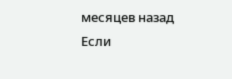месяцев назад
Если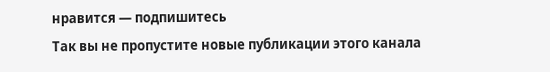нравится — подпишитесь
Так вы не пропустите новые публикации этого канала